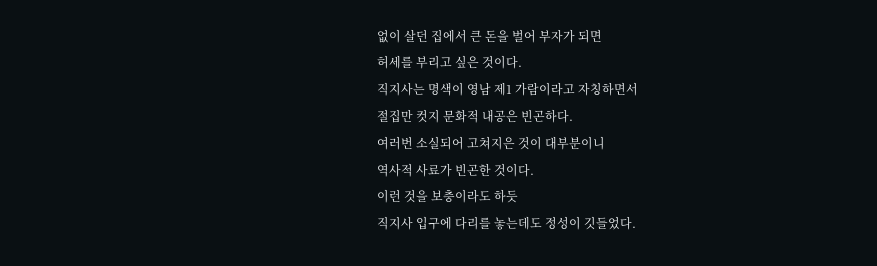없이 살던 집에서 큰 돈을 벌어 부자가 되면
허세를 부리고 싶은 것이다.
직지사는 명색이 영남 제1 가람이라고 자칭하면서
절집만 컷지 문화적 내공은 빈곤하다.
여러번 소실되어 고쳐지은 것이 대부분이니
역사적 사료가 빈곤한 것이다.
이런 것을 보충이라도 하듯
직지사 입구에 다리를 놓는데도 정성이 깃들었다.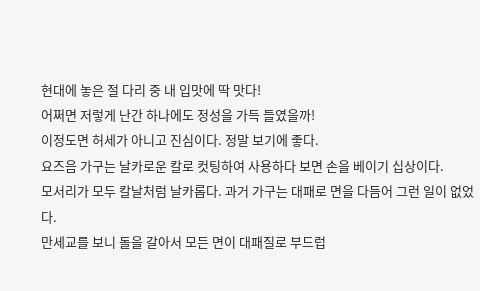현대에 놓은 절 다리 중 내 입맛에 딱 맛다!
어쩌면 저렇게 난간 하나에도 정성을 가득 들였을까!
이정도면 허세가 아니고 진심이다. 정말 보기에 좋다.
요즈음 가구는 날카로운 칼로 컷팅하여 사용하다 보면 손을 베이기 십상이다.
모서리가 모두 칼날처럼 날카롭다. 과거 가구는 대패로 면을 다듬어 그런 일이 없었다.
만세교를 보니 돌을 갈아서 모든 면이 대패질로 부드럽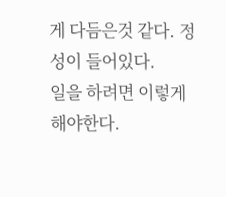게 다듬은것 같다. 정성이 들어있다.
일을 하려면 이렇게 해야한다.